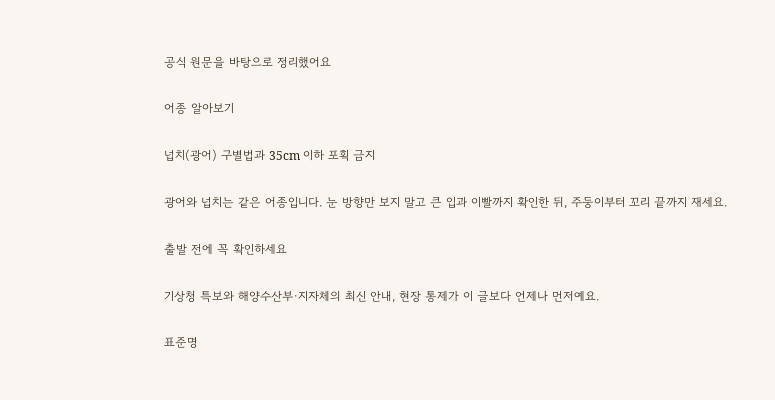공식 원문을 바탕으로 정리했어요

어종 알아보기

넙치(광어) 구별법과 35cm 이하 포획 금지

광어와 넙치는 같은 어종입니다. 눈 방향만 보지 말고 큰 입과 이빨까지 확인한 뒤, 주둥이부터 꼬리 끝까지 재세요.

출발 전에 꼭 확인하세요

기상청 특보와 해양수산부·지자체의 최신 안내, 현장 통제가 이 글보다 언제나 먼저예요.

표준명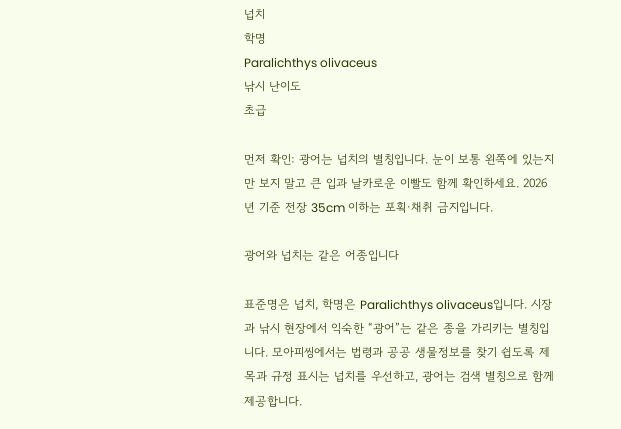넙치
학명
Paralichthys olivaceus
낚시 난이도
초급

먼저 확인: 광어는 넙치의 별칭입니다. 눈이 보통 왼쪽에 있는지만 보지 말고 큰 입과 날카로운 이빨도 함께 확인하세요. 2026년 기준 전장 35cm 이하는 포획·채취 금지입니다.

광어와 넙치는 같은 어종입니다

표준명은 넙치, 학명은 Paralichthys olivaceus입니다. 시장과 낚시 현장에서 익숙한 “광어”는 같은 종을 가리키는 별칭입니다. 모아피씽에서는 법령과 공공 생물정보를 찾기 쉽도록 제목과 규정 표시는 넙치를 우선하고, 광어는 검색 별칭으로 함께 제공합니다.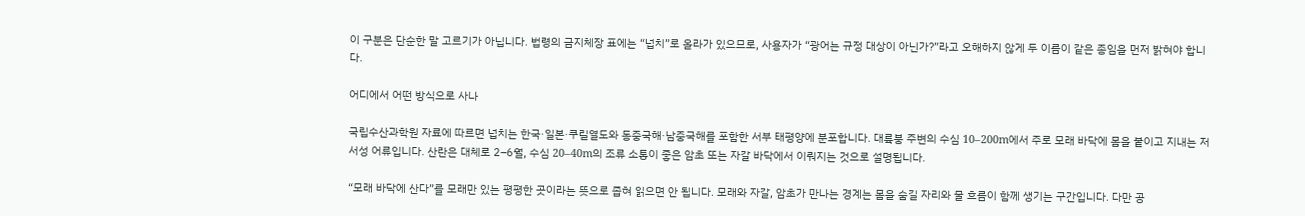이 구분은 단순한 말 고르기가 아닙니다. 법령의 금지체장 표에는 “넙치”로 올라가 있으므로, 사용자가 “광어는 규정 대상이 아닌가?”라고 오해하지 않게 두 이름이 같은 종임을 먼저 밝혀야 합니다.

어디에서 어떤 방식으로 사나

국립수산과학원 자료에 따르면 넙치는 한국·일본·쿠릴열도와 동중국해·남중국해를 포함한 서부 태평양에 분포합니다. 대륙붕 주변의 수심 10–200m에서 주로 모래 바닥에 몸을 붙이고 지내는 저서성 어류입니다. 산란은 대체로 2–6월, 수심 20–40m의 조류 소통이 좋은 암초 또는 자갈 바닥에서 이뤄지는 것으로 설명됩니다.

“모래 바닥에 산다”를 모래만 있는 평평한 곳이라는 뜻으로 좁혀 읽으면 안 됩니다. 모래와 자갈, 암초가 만나는 경계는 몸을 숨길 자리와 물 흐름이 함께 생기는 구간입니다. 다만 공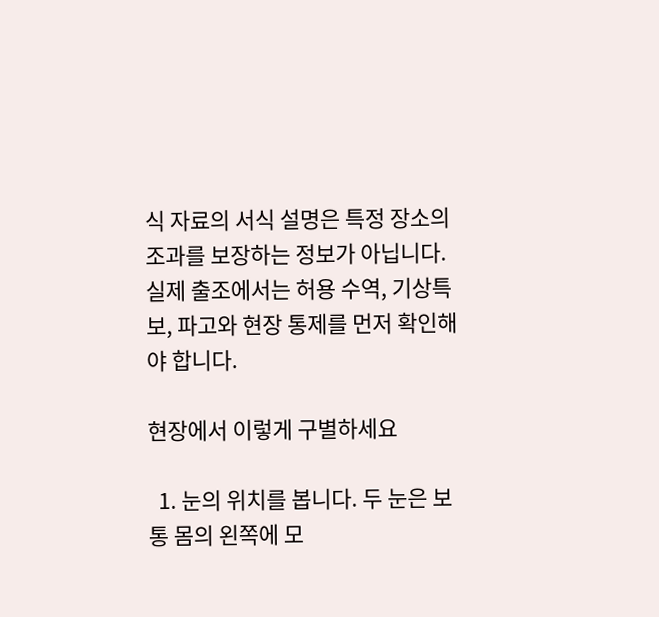식 자료의 서식 설명은 특정 장소의 조과를 보장하는 정보가 아닙니다. 실제 출조에서는 허용 수역, 기상특보, 파고와 현장 통제를 먼저 확인해야 합니다.

현장에서 이렇게 구별하세요

  1. 눈의 위치를 봅니다. 두 눈은 보통 몸의 왼쪽에 모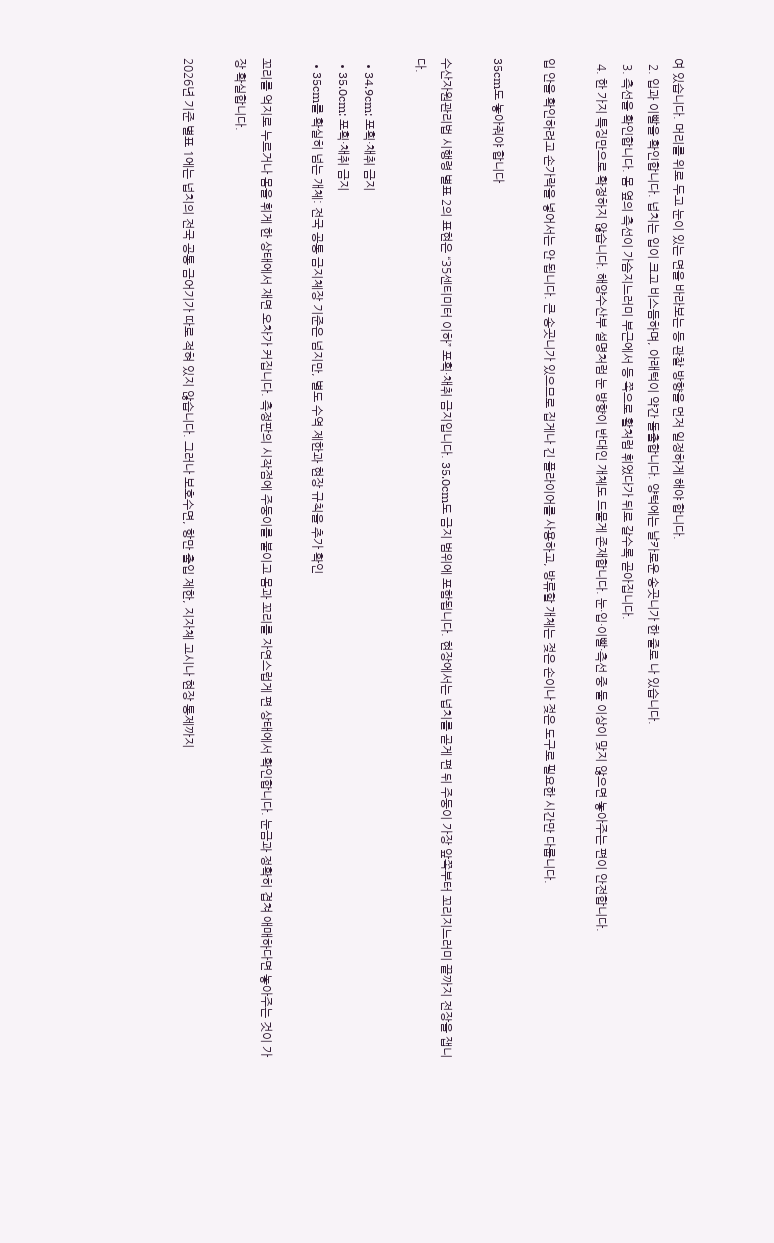여 있습니다. 머리를 위로 두고 눈이 있는 면을 바라보는 등 관찰 방향을 먼저 일정하게 해야 합니다.
  2. 입과 이빨을 확인합니다. 넙치는 입이 크고 비스듬하며, 아래턱이 약간 돌출합니다. 양턱에는 날카로운 송곳니가 한 줄로 나 있습니다.
  3. 측선을 확인합니다. 몸 옆의 측선이 가슴지느러미 부근에서 등 쪽으로 활처럼 휘었다가 뒤로 갈수록 곧아집니다.
  4. 한 가지 특징만으로 확정하지 않습니다. 해양수산부 설명처럼 눈 방향이 반대인 개체도 드물게 존재합니다. 눈·입·이빨·측선 중 둘 이상이 맞지 않으면 놓아주는 편이 안전합니다.

입 안을 확인하려고 손가락을 넣어서는 안 됩니다. 큰 송곳니가 있으므로 집게나 긴 플라이어를 사용하고, 방류할 개체는 젖은 손이나 젖은 도구로 필요한 시간만 다룹니다.

35cm도 놓아줘야 합니다

수산자원관리법 시행령 별표 2의 표현은 “35센티미터 이하” 포획·채취 금지입니다. 35.0cm도 금지 범위에 포함됩니다. 현장에서는 넙치를 곧게 편 뒤 주둥이 가장 앞쪽부터 꼬리지느러미 끝까지 전장을 잽니다.

  • 34.9cm: 포획·채취 금지
  • 35.0cm: 포획·채취 금지
  • 35cm를 확실히 넘는 개체: 전국 공통 금지체장 기준은 넘지만, 별도 수역 제한과 현장 규칙을 추가 확인

꼬리를 억지로 누르거나 몸을 휘게 한 상태에서 재면 오차가 커집니다. 측정판의 시작점에 주둥이를 붙이고 몸과 꼬리를 자연스럽게 편 상태에서 확인합니다. 눈금과 정확히 겹쳐 애매하다면 놓아주는 것이 가장 확실합니다.

2026년 기준 별표 1에는 넙치의 전국 공통 금어기가 따로 적혀 있지 않습니다. 그러나 보호수면, 항만 출입 제한, 지자체 고시나 현장 통제까지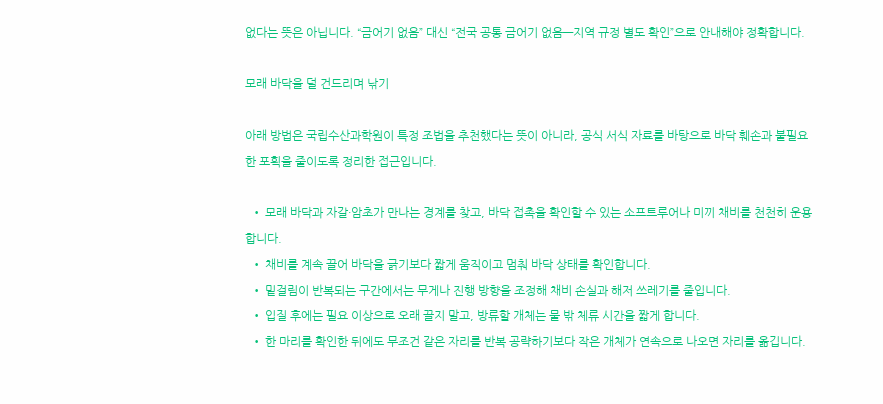없다는 뜻은 아닙니다. “금어기 없음” 대신 “전국 공통 금어기 없음—지역 규정 별도 확인”으로 안내해야 정확합니다.

모래 바닥을 덜 건드리며 낚기

아래 방법은 국립수산과학원이 특정 조법을 추천했다는 뜻이 아니라, 공식 서식 자료를 바탕으로 바닥 훼손과 불필요한 포획을 줄이도록 정리한 접근입니다.

  • 모래 바닥과 자갈·암초가 만나는 경계를 찾고, 바닥 접촉을 확인할 수 있는 소프트루어나 미끼 채비를 천천히 운용합니다.
  • 채비를 계속 끌어 바닥을 긁기보다 짧게 움직이고 멈춰 바닥 상태를 확인합니다.
  • 밑걸림이 반복되는 구간에서는 무게나 진행 방향을 조정해 채비 손실과 해저 쓰레기를 줄입니다.
  • 입질 후에는 필요 이상으로 오래 끌지 말고, 방류할 개체는 물 밖 체류 시간을 짧게 합니다.
  • 한 마리를 확인한 뒤에도 무조건 같은 자리를 반복 공략하기보다 작은 개체가 연속으로 나오면 자리를 옮깁니다.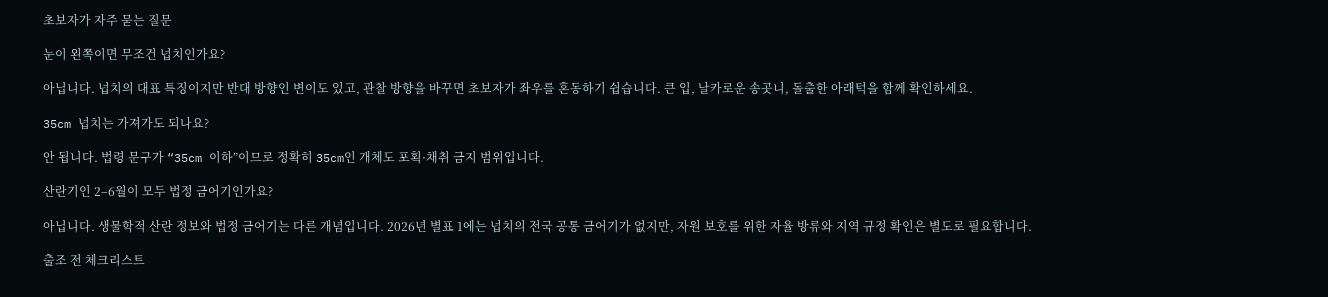초보자가 자주 묻는 질문

눈이 왼쪽이면 무조건 넙치인가요?

아닙니다. 넙치의 대표 특징이지만 반대 방향인 변이도 있고, 관찰 방향을 바꾸면 초보자가 좌우를 혼동하기 쉽습니다. 큰 입, 날카로운 송곳니, 돌출한 아래턱을 함께 확인하세요.

35cm 넙치는 가져가도 되나요?

안 됩니다. 법령 문구가 “35cm 이하”이므로 정확히 35cm인 개체도 포획·채취 금지 범위입니다.

산란기인 2–6월이 모두 법정 금어기인가요?

아닙니다. 생물학적 산란 정보와 법정 금어기는 다른 개념입니다. 2026년 별표 1에는 넙치의 전국 공통 금어기가 없지만, 자원 보호를 위한 자율 방류와 지역 규정 확인은 별도로 필요합니다.

출조 전 체크리스트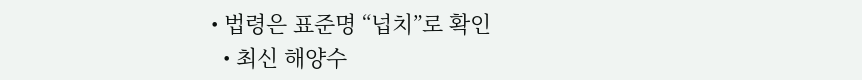• 법령은 표준명 “넙치”로 확인
  • 최신 해양수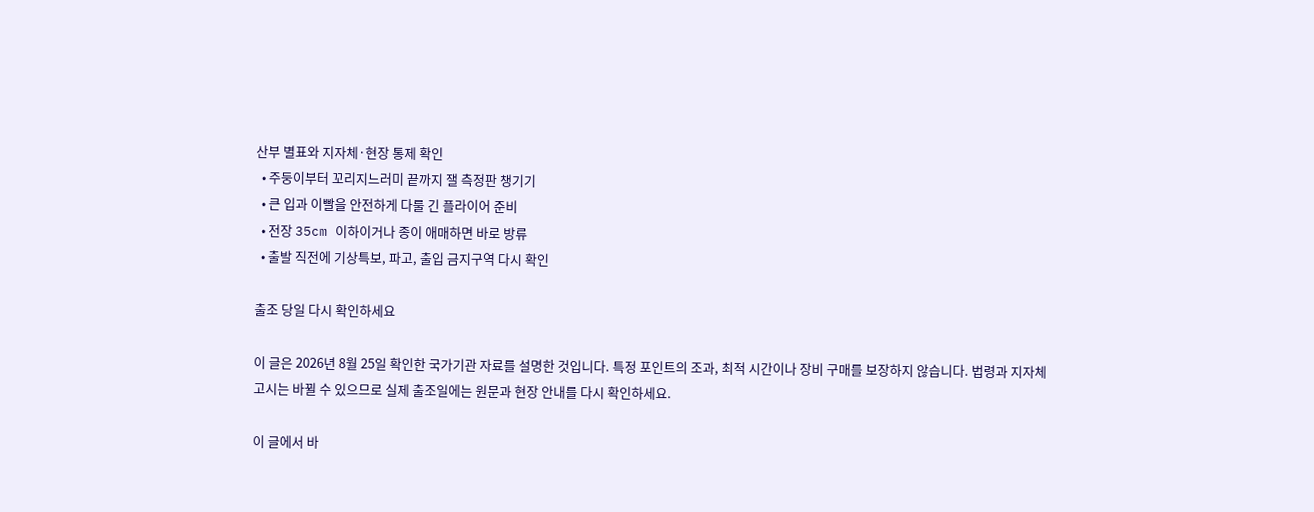산부 별표와 지자체·현장 통제 확인
  • 주둥이부터 꼬리지느러미 끝까지 잴 측정판 챙기기
  • 큰 입과 이빨을 안전하게 다룰 긴 플라이어 준비
  • 전장 35cm 이하이거나 종이 애매하면 바로 방류
  • 출발 직전에 기상특보, 파고, 출입 금지구역 다시 확인

출조 당일 다시 확인하세요

이 글은 2026년 8월 25일 확인한 국가기관 자료를 설명한 것입니다. 특정 포인트의 조과, 최적 시간이나 장비 구매를 보장하지 않습니다. 법령과 지자체 고시는 바뀔 수 있으므로 실제 출조일에는 원문과 현장 안내를 다시 확인하세요.

이 글에서 바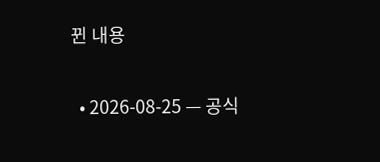뀐 내용

  • 2026-08-25 — 공식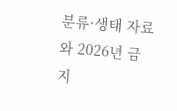분류·생태 자료와 2026년 금지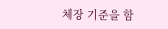체장 기준을 함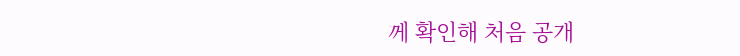께 확인해 처음 공개